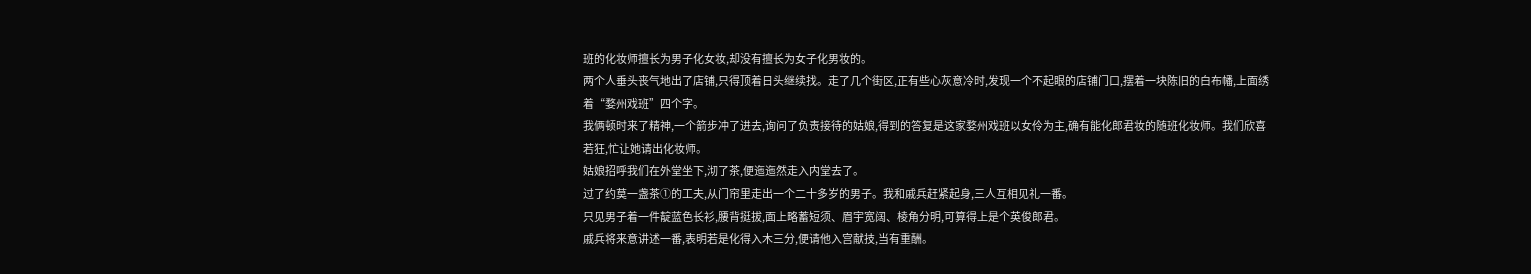班的化妆师擅长为男子化女妆,却没有擅长为女子化男妆的。
两个人垂头丧气地出了店铺,只得顶着日头继续找。走了几个街区,正有些心灰意冷时,发现一个不起眼的店铺门口,摆着一块陈旧的白布幡,上面绣着“婺州戏班”四个字。
我俩顿时来了精神,一个箭步冲了进去,询问了负责接待的姑娘,得到的答复是这家婺州戏班以女伶为主,确有能化郎君妆的随班化妆师。我们欣喜若狂,忙让她请出化妆师。
姑娘招呼我们在外堂坐下,沏了茶,便迤迤然走入内堂去了。
过了约莫一盏茶①的工夫,从门帘里走出一个二十多岁的男子。我和戚兵赶紧起身,三人互相见礼一番。
只见男子着一件靛蓝色长衫,腰背挺拔,面上略蓄短须、眉宇宽阔、棱角分明,可算得上是个英俊郎君。
戚兵将来意讲述一番,表明若是化得入木三分,便请他入宫献技,当有重酬。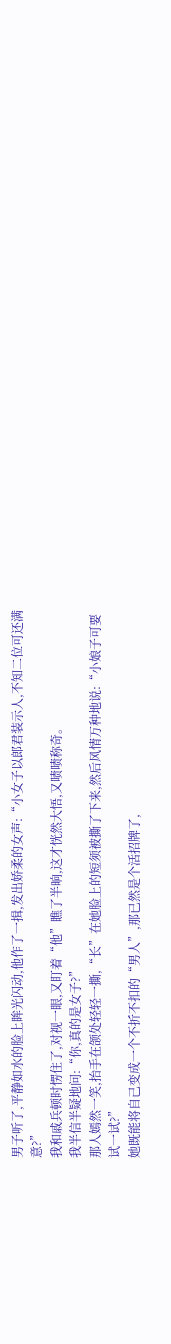男子听了,平静如水的脸上眸光闪动,他作了一揖,发出娇柔的女声:“小女子以郎君装示人,不知二位可还满意?”
我和戚兵顿时愣住了,对视一眼,又盯着“他”瞧了半晌,这才恍然大悟,又啧啧称奇。
我半信半疑地问:“你,真的是女子?”
那人嫣然一笑,抬手在颌处轻轻一撕,“长”在她脸上的短须被撕了下来,然后风情万种地说:“小娘子可要试一试?”
她既能将自己变成一个不折不扣的“男人”,那已然是个活招牌了,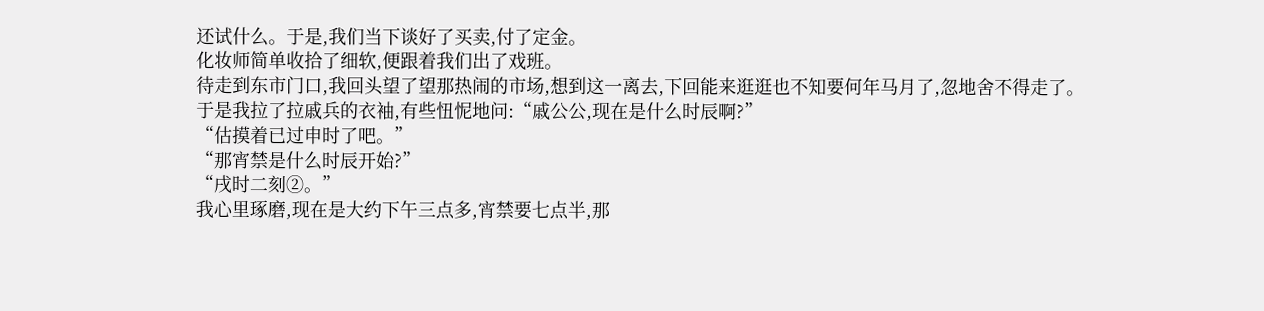还试什么。于是,我们当下谈好了买卖,付了定金。
化妆师简单收拾了细软,便跟着我们出了戏班。
待走到东市门口,我回头望了望那热闹的市场,想到这一离去,下回能来逛逛也不知要何年马月了,忽地舍不得走了。
于是我拉了拉戚兵的衣袖,有些忸怩地问:“戚公公,现在是什么时辰啊?”
“估摸着已过申时了吧。”
“那宵禁是什么时辰开始?”
“戌时二刻②。”
我心里琢磨,现在是大约下午三点多,宵禁要七点半,那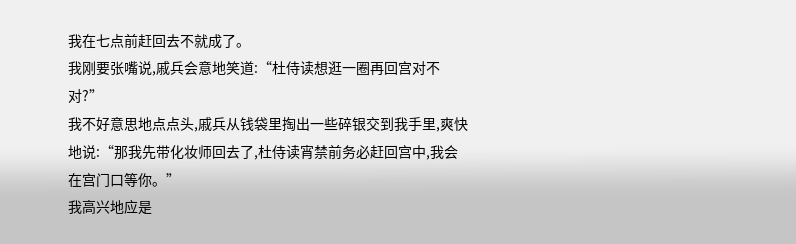我在七点前赶回去不就成了。
我刚要张嘴说,戚兵会意地笑道:“杜侍读想逛一圈再回宫对不对?”
我不好意思地点点头,戚兵从钱袋里掏出一些碎银交到我手里,爽快地说:“那我先带化妆师回去了,杜侍读宵禁前务必赶回宫中,我会在宫门口等你。”
我高兴地应是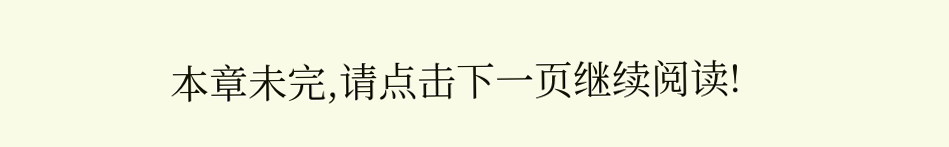本章未完,请点击下一页继续阅读!